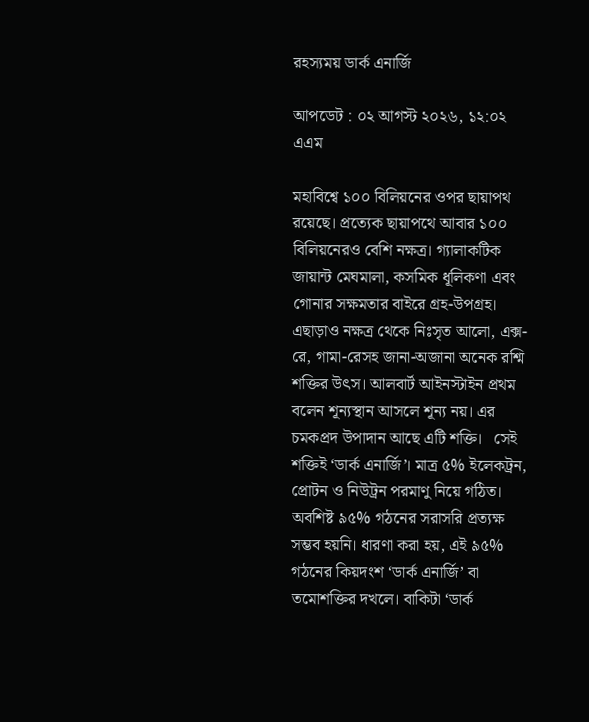রহস্যময় ডার্ক এনার্জি

আপডেট : ০২ আগস্ট ২০২৬, ১২:০২ এএম

মহাবিশ্বে ১০০ বিলিয়নের ওপর ছায়াপথ রয়েছে। প্রত্যেক ছায়াপথে আবার ১০০ বিলিয়নেরও বেশি নক্ষত্র। গ্যালাকটিক জায়ান্ট মেঘমালা, কসমিক ধূলিকণা এবং  গোনার সক্ষমতার বাইরে গ্রহ-উপগ্রহ। এছাড়াও নক্ষত্র থেকে নিঃসৃত আলো, এক্স-রে, গামা-রেসহ জানা-অজানা অনেক রশ্মি শক্তির উৎস। আলবার্ট আইনস্টাইন প্রথম বলেন শূন্যস্থান আসলে শূন্য নয়। এর চমকপ্রদ উপাদান আছে এটি শক্তি।   সেই শক্তিই ‘ডার্ক এনার্জি’। মাত্র ৫% ইলেকট্রন, প্রোটন ও নিউট্রন পরমাণু নিয়ে গঠিত। অবশিষ্ট ৯৫% গঠনের সরাসরি প্রত্যক্ষ সম্ভব হয়নি। ধারণা করা হয়, এই ৯৫% গঠনের কিয়দংশ ‘ডার্ক এনার্জি’ বা তমোশক্তির দখলে। বাকিটা ‘ডার্ক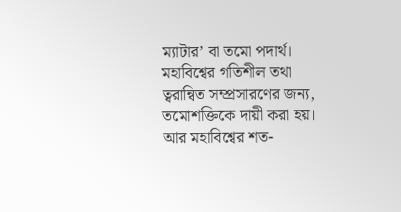ম্যাটার’ বা তমো পদার্থ। মহাবিশ্বের গতিশীল তথা ত্বরান্বিত সম্প্রসারণের জন্য, তমোশক্তিকে দায়ী করা হয়। আর মহাবিশ্বের শত-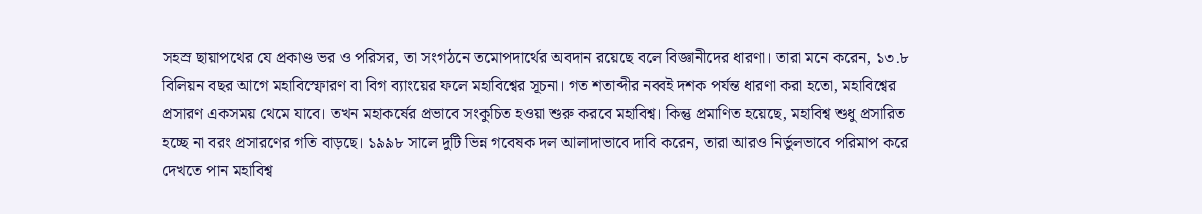সহস্র ছায়াপথের যে প্রকাণ্ড ভর ও পরিসর, তা সংগঠনে তমোপদার্থের অবদান রয়েছে বলে বিজ্ঞানীদের ধারণা। তারা মনে করেন, ১৩.৮ বিলিয়ন বছর আগে মহাবিস্ফোরণ বা বিগ ব্যাংয়ের ফলে মহাবিশ্বের সূচনা। গত শতাব্দীর নব্বই দশক পর্যন্ত ধারণা করা হতো, মহাবিশ্বের প্রসারণ একসময় থেমে যাবে। তখন মহাকর্ষের প্রভাবে সংকুচিত হওয়া শুরু করবে মহাবিশ্ব। কিন্তু প্রমাণিত হয়েছে, মহাবিশ্ব শুধু প্রসারিত হচ্ছে না বরং প্রসারণের গতি বাড়ছে। ১৯৯৮ সালে দুটি ভিন্ন গবেষক দল আলাদাভাবে দাবি করেন, তারা আরও নির্ভুলভাবে পরিমাপ করে দেখতে পান মহাবিশ্ব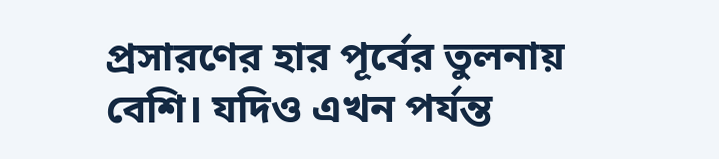প্রসারণের হার পূর্বের তুলনায়  বেশি। যদিও এখন পর্যন্ত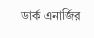ডার্ক এনার্জির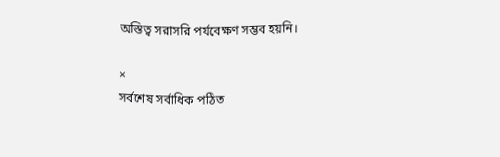অস্তিত্ব সরাসরি পর্যবেক্ষণ সম্ভব হয়নি।

×
সর্বশেষ সর্বাধিক পঠিত